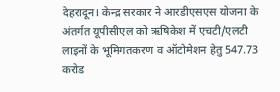देहरादून। केन्द्र सरकार ने आरडीएसएस योजना के अंतर्गत यूपीसीएल को ऋषिकेश में एचटी/एलटी लाइनों के भूमिगतकरण व ऑटोमेशन हेतु 547.73 करोड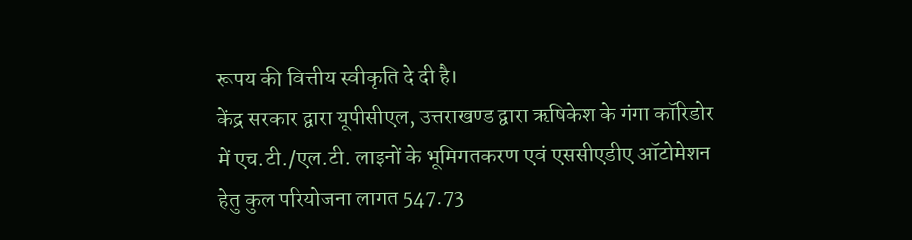रूपय की वित्तीय स्वीकृति दे दी है।
केंद्र सरकार द्वारा यूपीसीएल, उत्तराखण्ड द्वारा ऋषिकेश के गंगा कॉरिडोर में एच.टी./एल.टी. लाइनों के भूमिगतकरण एवं एससीएडीए ऑटोमेशन हेतु कुल परियोजना लागत 547.73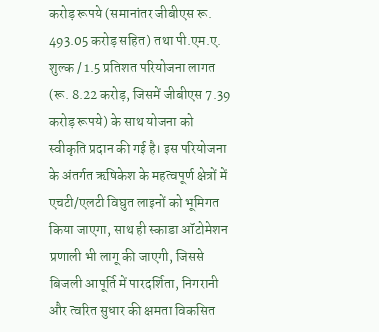करोड़ रूपये (समानांतर जीबीएस रू. 493.05 करोड़ सहित) तथा पी.एम.ए. शुल्क / 1.5 प्रतिशत परियोजना लागत (रू. 8.22 करोड़, जिसमें जीबीएस 7.39 करोड़ रूपये) के साथ योजना को स्वीकृति प्रदान की गई है। इस परियोजना के अंतर्गत ऋषिकेश के महत्वपूर्ण क्षेत्रों में एचटी/एलटी विघुत लाइनों को भूमिगत किया जाएगा, साथ ही स्काडा ऑटोमेशन प्रणाली भी लागू की जाएगी, जिससे बिजली आपूर्ति में पारदर्शिता, निगरानी और त्वरित सुधार की क्षमता विकसित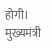होगी।
मुख्यमंत्री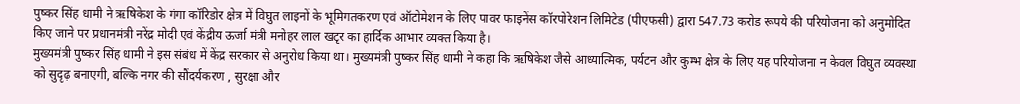पुष्कर सिंह धामी ने ऋषिकेश के गंगा कॉरिडोर क्षेत्र में विघुत लाइनों के भूमिगतकरण एवं ऑटोमेशन के लिए पावर फाइनेंस कॉरपोरेशन लिमिटेड (पीएफसी) द्वारा 547.73 करोड रूपये की परियोजना को अनुमोदित किए जाने पर प्रधानमंत्री नरेंद्र मोदी एवं केंद्रीय ऊर्जा मंत्री मनोहर लाल खटृर का हार्दिक आभार व्यक्त किया है।
मुख्यमंत्री पुष्कर सिंह धामी ने इस संबंध में केंद्र सरकार से अनुरोध किया था। मुख्यमंत्री पुष्कर सिंह धामी ने कहा कि ऋषिकेश जैसे आध्यात्मिक, पर्यटन और कुम्भ क्षेत्र के लिए यह परियोजना न केवल विघुत व्यवस्था को सुदृढ़ बनाएगी, बल्कि नगर की सौंदर्यकरण , सुरक्षा और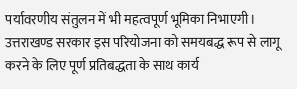पर्यावरणीय संतुलन में भी महत्वपूर्ण भूमिका निभाएगी। उत्तराखण्ड सरकार इस परियोजना को समयबद्ध रूप से लागू करने के लिए पूर्ण प्रतिबद्धता के साथ कार्य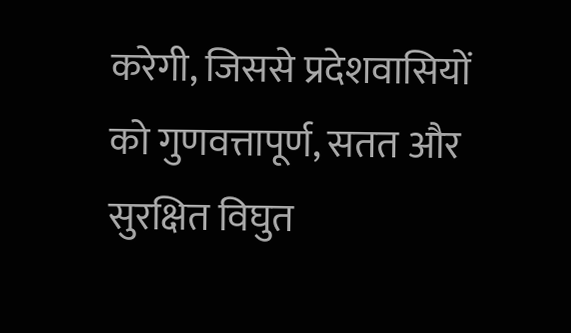करेगी, जिससे प्रदेशवासियों को गुणवत्तापूर्ण, सतत और सुरक्षित विघुत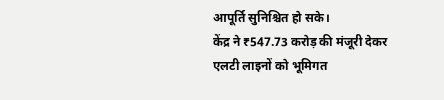आपूर्ति सुनिश्चित हो सके।
केंद्र ने ₹547.73 करोड़ की मंजूरी देकर एलटी लाइनों को भूमिगत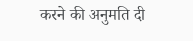करने की अनुमति दी